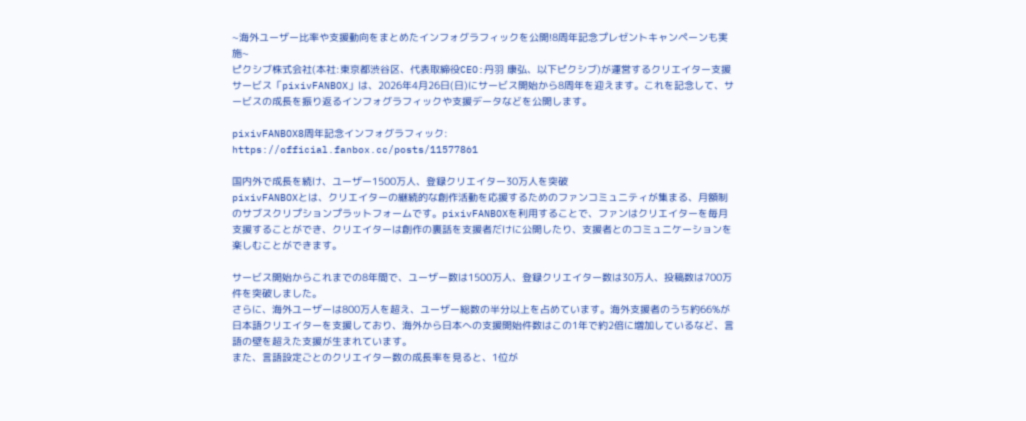~海外ユーザー比率や支援動向をまとめたインフォグラフィックを公開!8周年記念プレゼントキャンペーンも実施~
ピクシブ株式会社(本社:東京都渋谷区、代表取締役CEO:丹羽 康弘、以下ピクシブ)が運営するクリエイター支援サービス「pixivFANBOX」は、2026年4月26日(日)にサービス開始から8周年を迎えます。これを記念して、サービスの成長を振り返るインフォグラフィックや支援データなどを公開します。

pixivFANBOX8周年記念インフォグラフィック:
https://official.fanbox.cc/posts/11577861

国内外で成長を続け、ユーザー1500万人、登録クリエイター30万人を突破
pixivFANBOXとは、クリエイターの継続的な創作活動を応援するためのファンコミュニティが集まる、月額制のサブスクリプションプラットフォームです。pixivFANBOXを利用することで、ファンはクリエイターを毎月支援することができ、クリエイターは創作の裏話を支援者だけに公開したり、支援者とのコミュニケーションを楽しむことができます。

サービス開始からこれまでの8年間で、ユーザー数は1500万人、登録クリエイター数は30万人、投稿数は700万件を突破しました。
さらに、海外ユーザーは800万人を超え、ユーザー総数の半分以上を占めています。海外支援者のうち約66%が日本語クリエイターを支援しており、海外から日本への支援開始件数はこの1年で約2倍に増加しているなど、言語の壁を超えた支援が生まれています。
また、言語設定ごとのクリエイター数の成長率を見ると、1位が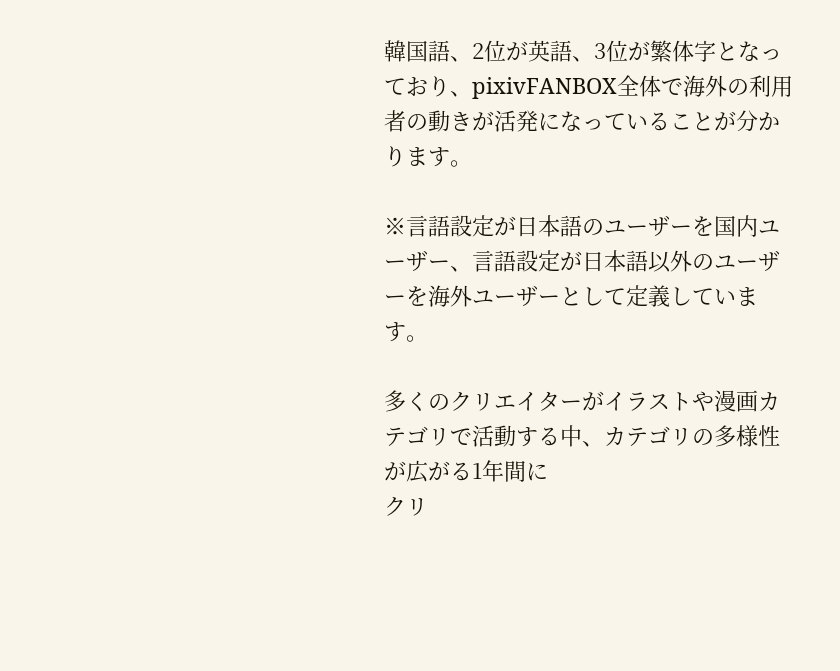韓国語、2位が英語、3位が繁体字となっており、pixivFANBOX全体で海外の利用者の動きが活発になっていることが分かります。

※言語設定が日本語のユーザーを国内ユーザー、言語設定が日本語以外のユーザーを海外ユーザーとして定義しています。

多くのクリエイターがイラストや漫画カテゴリで活動する中、カテゴリの多様性が広がる1年間に
クリ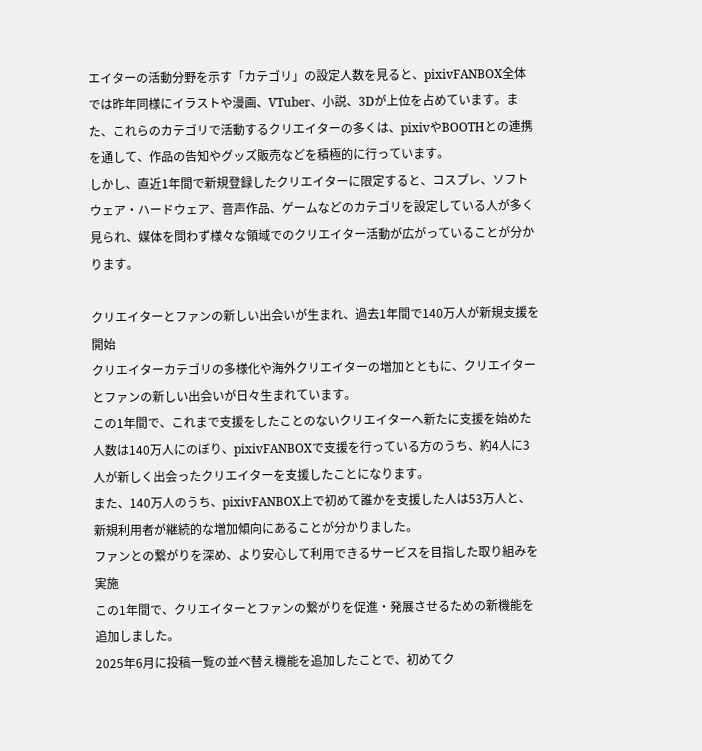エイターの活動分野を示す「カテゴリ」の設定人数を見ると、pixivFANBOX全体では昨年同様にイラストや漫画、VTuber、小説、3Dが上位を占めています。また、これらのカテゴリで活動するクリエイターの多くは、pixivやBOOTHとの連携を通して、作品の告知やグッズ販売などを積極的に行っています。
しかし、直近1年間で新規登録したクリエイターに限定すると、コスプレ、ソフトウェア・ハードウェア、音声作品、ゲームなどのカテゴリを設定している人が多く見られ、媒体を問わず様々な領域でのクリエイター活動が広がっていることが分かります。

クリエイターとファンの新しい出会いが生まれ、過去1年間で140万人が新規支援を開始
クリエイターカテゴリの多様化や海外クリエイターの増加とともに、クリエイターとファンの新しい出会いが日々生まれています。
この1年間で、これまで支援をしたことのないクリエイターへ新たに支援を始めた人数は140万人にのぼり、pixivFANBOXで支援を行っている方のうち、約4人に3人が新しく出会ったクリエイターを支援したことになります。
また、140万人のうち、pixivFANBOX上で初めて誰かを支援した人は53万人と、新規利用者が継続的な増加傾向にあることが分かりました。
ファンとの繋がりを深め、より安心して利用できるサービスを目指した取り組みを実施
この1年間で、クリエイターとファンの繋がりを促進・発展させるための新機能を追加しました。
2025年6月に投稿一覧の並べ替え機能を追加したことで、初めてク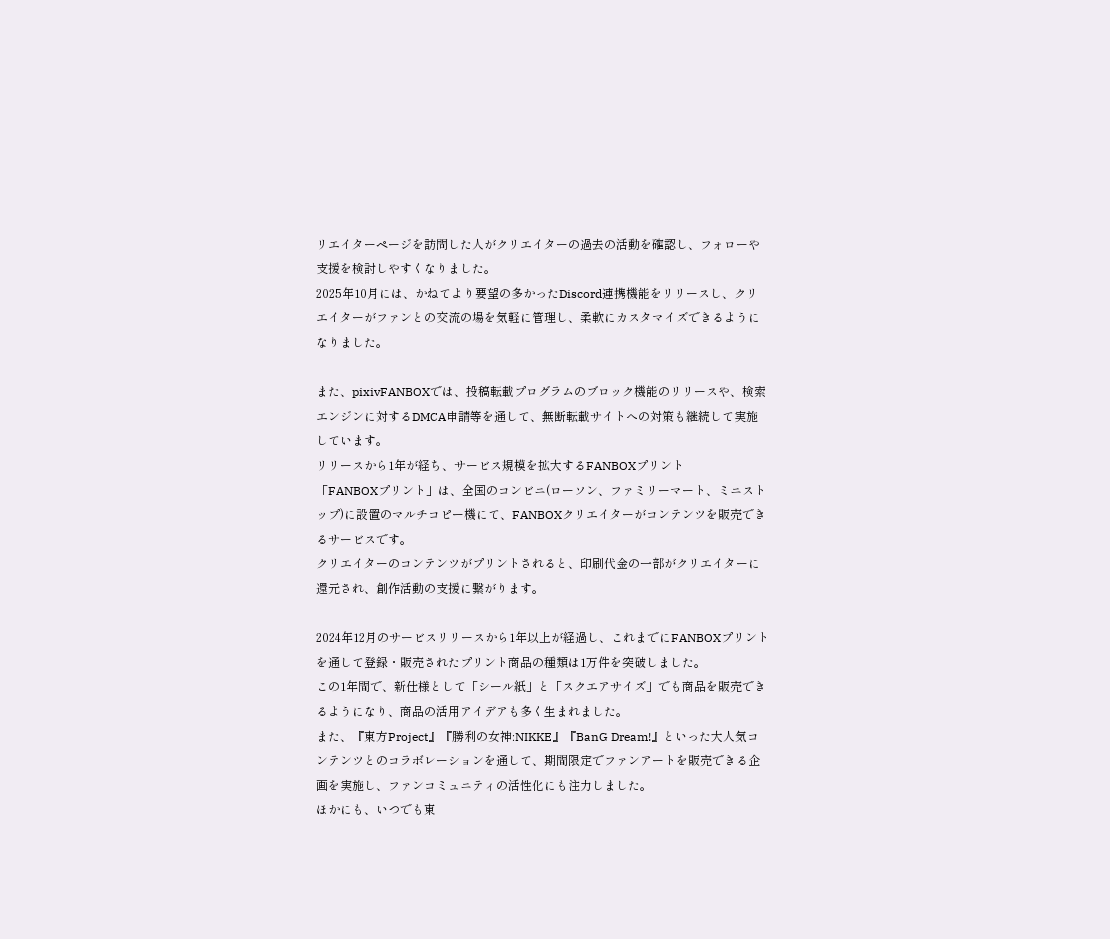リエイターページを訪問した人がクリエイターの過去の活動を確認し、フォローや支援を検討しやすくなりました。
2025年10月には、かねてより要望の多かったDiscord連携機能をリリースし、クリエイターがファンとの交流の場を気軽に管理し、柔軟にカスタマイズできるようになりました。

また、pixivFANBOXでは、投稿転載プログラムのブロック機能のリリースや、検索エンジンに対するDMCA申請等を通して、無断転載サイトへの対策も継続して実施しています。
リリースから1年が経ち、サービス規模を拡大するFANBOXプリント
「FANBOXプリント」は、全国のコンビニ(ローソン、ファミリーマート、ミニストップ)に設置のマルチコピー機にて、FANBOXクリエイターがコンテンツを販売できるサービスです。
クリエイターのコンテンツがプリントされると、印刷代金の一部がクリエイターに還元され、創作活動の支援に繋がります。

2024年12月のサービスリリースから1年以上が経過し、これまでにFANBOXプリントを通して登録・販売されたプリント商品の種類は1万件を突破しました。
この1年間で、新仕様として「シール紙」と「スクエアサイズ」でも商品を販売できるようになり、商品の活用アイデアも多く生まれました。
また、『東方Project』『勝利の女神:NIKKE』『BanG Dream!』といった大人気コンテンツとのコラボレーションを通して、期間限定でファンアートを販売できる企画を実施し、ファンコミュニティの活性化にも注力しました。
ほかにも、いつでも東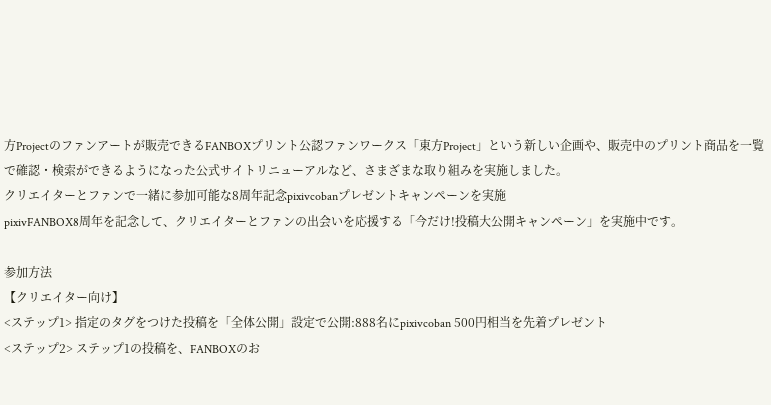方Projectのファンアートが販売できるFANBOXプリント公認ファンワークス「東方Project」という新しい企画や、販売中のプリント商品を一覧で確認・検索ができるようになった公式サイトリニューアルなど、さまざまな取り組みを実施しました。
クリエイターとファンで一緒に参加可能な8周年記念pixivcobanプレゼントキャンペーンを実施
pixivFANBOX8周年を記念して、クリエイターとファンの出会いを応援する「今だけ!投稿大公開キャンペーン」を実施中です。

参加方法
【クリエイター向け】
<ステップ1> 指定のタグをつけた投稿を「全体公開」設定で公開:888名にpixivcoban 500円相当を先着プレゼント
<ステップ2> ステップ1の投稿を、FANBOXのお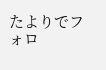たよりでフォロ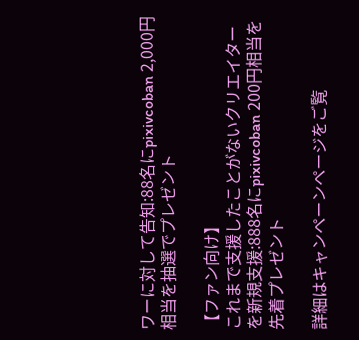ワーに対して告知:88名にpixivcoban 2,000円相当を抽選でプレゼント

【ファン向け】
これまで支援したことがないクリエイターを新規支援:888名にpixivcoban 200円相当を先着プレゼント

詳細はキャンペーンページをご覧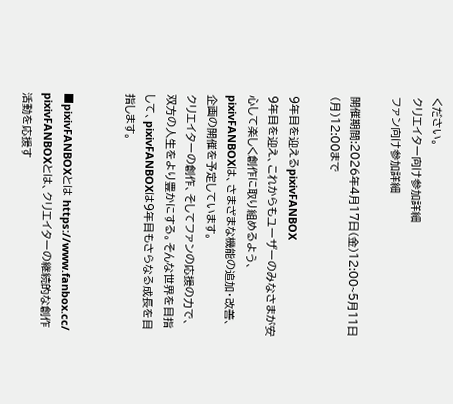ください。
クリエイター向け参加詳細
ファン向け参加詳細

開催期間:2026年4月17日(金)12:00~5月11日(月)12:00まで

9年目を迎えるpixivFANBOX
9年目を迎え、これからもユーザーのみなさまが安心して楽しく創作に取り組めるよう、pixivFANBOXは、さまざまな機能の追加・改善、企画の開催を予定しています。
クリエイターの創作、そしてファンの応援の力で、双方の人生をより豊かにする。そんな世界を目指して、pixivFANBOXは9年目もさらなる成長を目指します。


■pixivFANBOXとは https://www.fanbox.cc/
pixivFANBOXとは、クリエイターの継続的な創作活動を応援す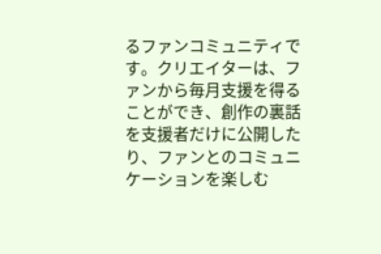るファンコミュニティです。クリエイターは、ファンから毎月支援を得ることができ、創作の裏話を支援者だけに公開したり、ファンとのコミュニケーションを楽しむ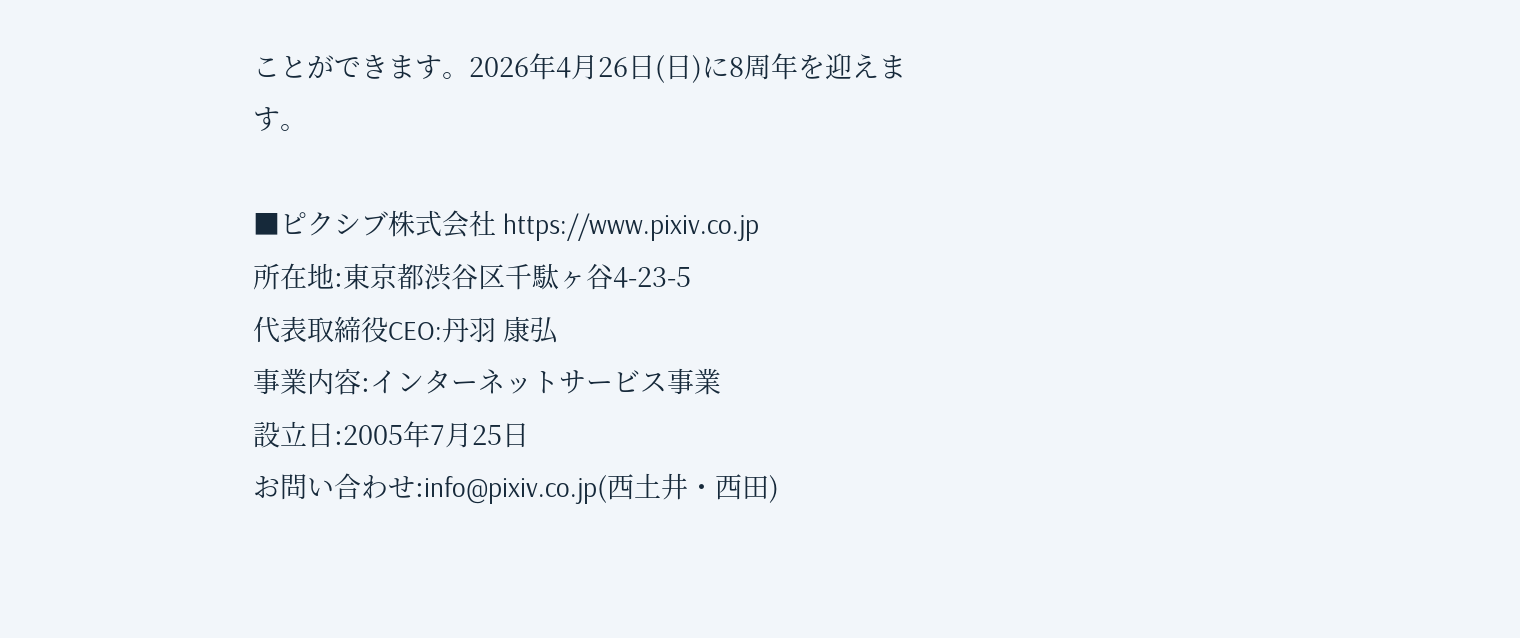ことができます。2026年4月26日(日)に8周年を迎えます。

■ピクシブ株式会社 https://www.pixiv.co.jp
所在地:東京都渋谷区千駄ヶ谷4-23-5
代表取締役CEO:丹羽 康弘
事業内容:インターネットサービス事業
設立日:2005年7月25日
お問い合わせ:info@pixiv.co.jp(西土井・西田)